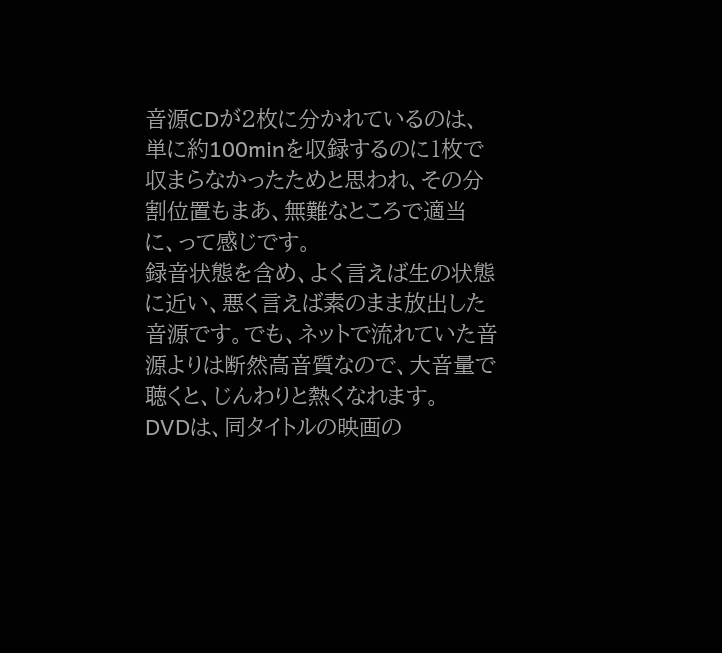音源CDが2枚に分かれているのは、単に約100minを収録するのに1枚で収まらなかったためと思われ、その分割位置もまあ、無難なところで適当に、って感じです。
録音状態を含め、よく言えば生の状態に近い、悪く言えば素のまま放出した音源です。でも、ネットで流れていた音源よりは断然高音質なので、大音量で聴くと、じんわりと熱くなれます。
DVDは、同タイトルの映画の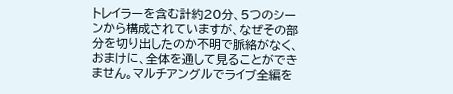トレイラーを含む計約20分、5つのシーンから構成されていますが、なぜその部分を切り出したのか不明で脈絡がなく、おまけに、全体を通して見ることができません。マルチアングルでライブ全編を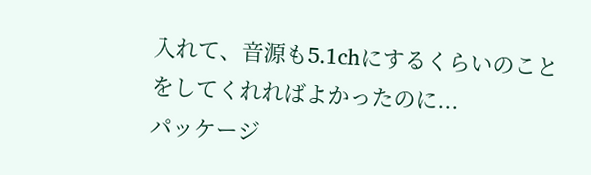入れて、音源も5.1chにするくらいのことをしてくれればよかったのに...
パッケージ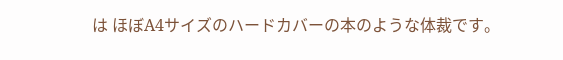は ほぼA4サイズのハードカバーの本のような体裁です。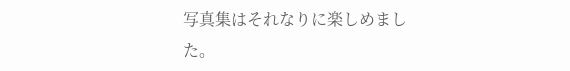写真集はそれなりに楽しめました。